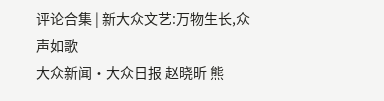评论合集 | 新大众文艺:万物生长,众声如歌
大众新闻·大众日报 赵晓昕 熊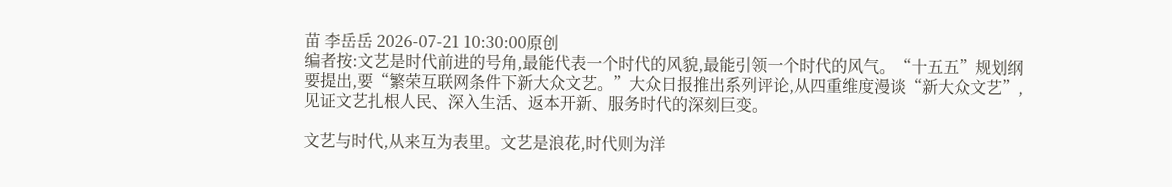苗 李岳岳 2026-07-21 10:30:00原创
编者按:文艺是时代前进的号角,最能代表一个时代的风貌,最能引领一个时代的风气。“十五五”规划纲要提出,要“繁荣互联网条件下新大众文艺。”大众日报推出系列评论,从四重维度漫谈“新大众文艺”,见证文艺扎根人民、深入生活、返本开新、服务时代的深刻巨变。

文艺与时代,从来互为表里。文艺是浪花,时代则为洋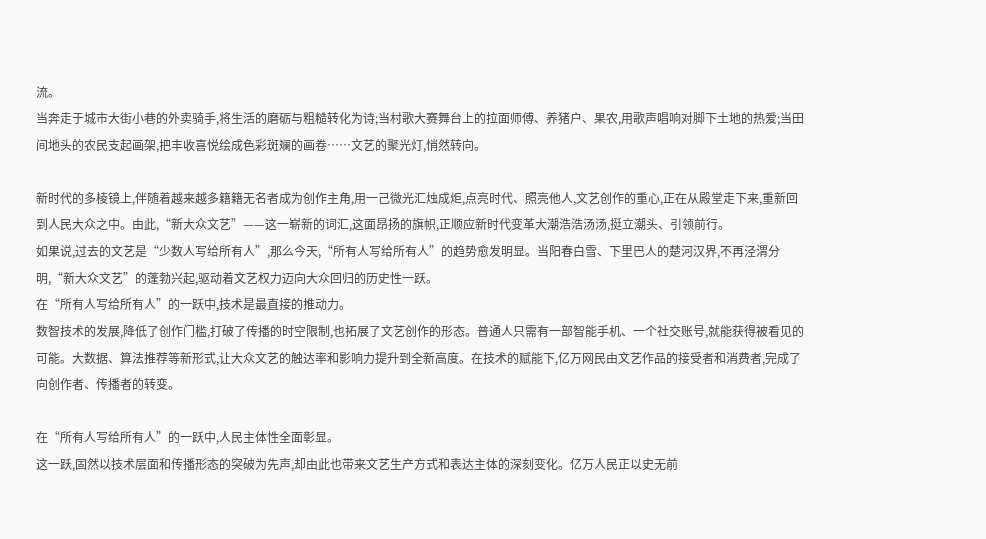流。
当奔走于城市大街小巷的外卖骑手,将生活的磨砺与粗糙转化为诗;当村歌大赛舞台上的拉面师傅、养猪户、果农,用歌声唱响对脚下土地的热爱;当田间地头的农民支起画架,把丰收喜悦绘成色彩斑斓的画卷……文艺的聚光灯,悄然转向。

新时代的多棱镜上,伴随着越来越多籍籍无名者成为创作主角,用一己微光汇烛成炬,点亮时代、照亮他人,文艺创作的重心,正在从殿堂走下来,重新回到人民大众之中。由此,“新大众文艺”——这一崭新的词汇,这面昂扬的旗帜,正顺应新时代变革大潮浩浩汤汤,挺立潮头、引领前行。
如果说,过去的文艺是“少数人写给所有人”,那么今天,“所有人写给所有人”的趋势愈发明显。当阳春白雪、下里巴人的楚河汉界,不再泾渭分明,“新大众文艺”的蓬勃兴起,驱动着文艺权力迈向大众回归的历史性一跃。
在“所有人写给所有人”的一跃中,技术是最直接的推动力。
数智技术的发展,降低了创作门槛,打破了传播的时空限制,也拓展了文艺创作的形态。普通人只需有一部智能手机、一个社交账号,就能获得被看见的可能。大数据、算法推荐等新形式,让大众文艺的触达率和影响力提升到全新高度。在技术的赋能下,亿万网民由文艺作品的接受者和消费者,完成了向创作者、传播者的转变。

在“所有人写给所有人”的一跃中,人民主体性全面彰显。
这一跃,固然以技术层面和传播形态的突破为先声,却由此也带来文艺生产方式和表达主体的深刻变化。亿万人民正以史无前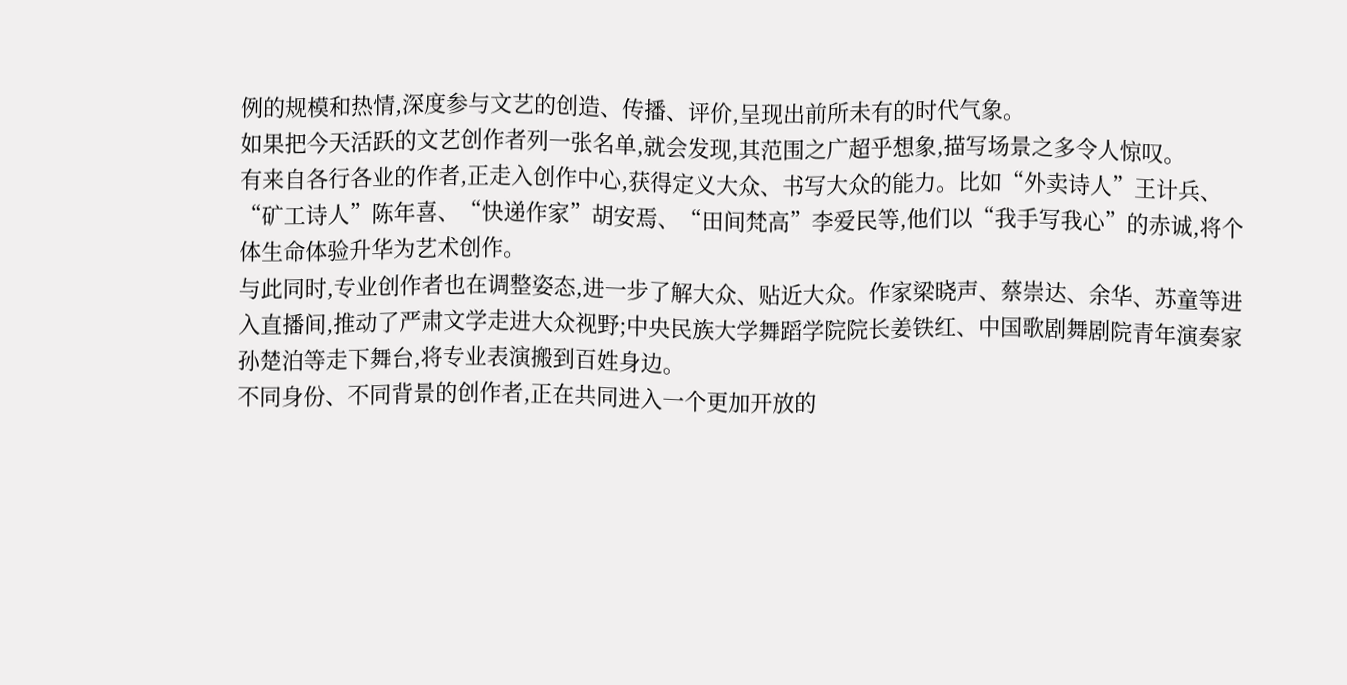例的规模和热情,深度参与文艺的创造、传播、评价,呈现出前所未有的时代气象。
如果把今天活跃的文艺创作者列一张名单,就会发现,其范围之广超乎想象,描写场景之多令人惊叹。
有来自各行各业的作者,正走入创作中心,获得定义大众、书写大众的能力。比如“外卖诗人”王计兵、“矿工诗人”陈年喜、“快递作家”胡安焉、“田间梵高”李爱民等,他们以“我手写我心”的赤诚,将个体生命体验升华为艺术创作。
与此同时,专业创作者也在调整姿态,进一步了解大众、贴近大众。作家梁晓声、蔡崇达、余华、苏童等进入直播间,推动了严肃文学走进大众视野;中央民族大学舞蹈学院院长姜铁红、中国歌剧舞剧院青年演奏家孙楚泊等走下舞台,将专业表演搬到百姓身边。
不同身份、不同背景的创作者,正在共同进入一个更加开放的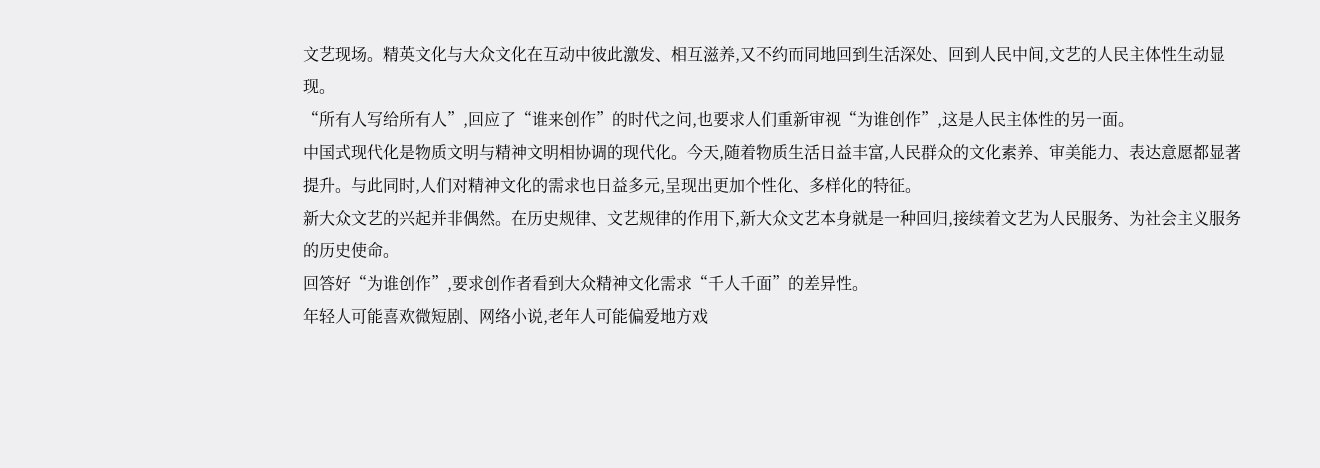文艺现场。精英文化与大众文化在互动中彼此激发、相互滋养,又不约而同地回到生活深处、回到人民中间,文艺的人民主体性生动显现。
“所有人写给所有人”,回应了“谁来创作”的时代之问,也要求人们重新审视“为谁创作”,这是人民主体性的另一面。
中国式现代化是物质文明与精神文明相协调的现代化。今天,随着物质生活日益丰富,人民群众的文化素养、审美能力、表达意愿都显著提升。与此同时,人们对精神文化的需求也日益多元,呈现出更加个性化、多样化的特征。
新大众文艺的兴起并非偶然。在历史规律、文艺规律的作用下,新大众文艺本身就是一种回归,接续着文艺为人民服务、为社会主义服务的历史使命。
回答好“为谁创作”,要求创作者看到大众精神文化需求“千人千面”的差异性。
年轻人可能喜欢微短剧、网络小说,老年人可能偏爱地方戏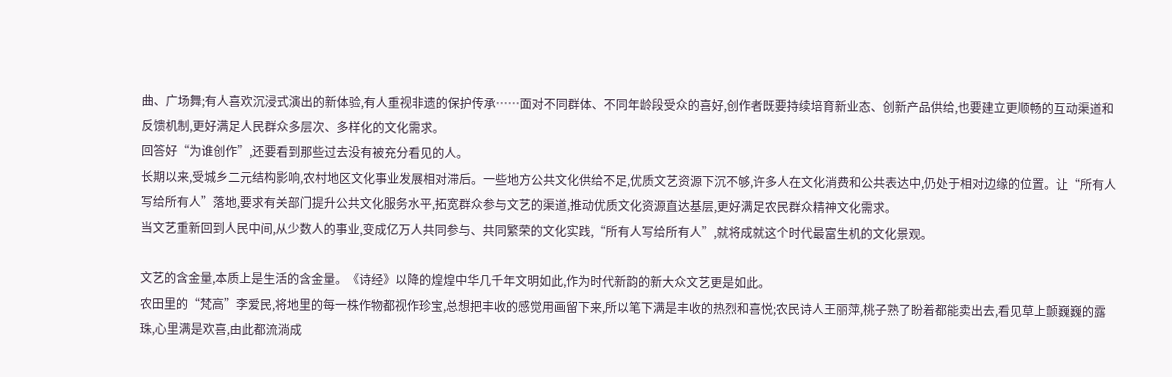曲、广场舞;有人喜欢沉浸式演出的新体验,有人重视非遗的保护传承……面对不同群体、不同年龄段受众的喜好,创作者既要持续培育新业态、创新产品供给,也要建立更顺畅的互动渠道和反馈机制,更好满足人民群众多层次、多样化的文化需求。
回答好“为谁创作”,还要看到那些过去没有被充分看见的人。
长期以来,受城乡二元结构影响,农村地区文化事业发展相对滞后。一些地方公共文化供给不足,优质文艺资源下沉不够,许多人在文化消费和公共表达中,仍处于相对边缘的位置。让“所有人写给所有人”落地,要求有关部门提升公共文化服务水平,拓宽群众参与文艺的渠道,推动优质文化资源直达基层,更好满足农民群众精神文化需求。
当文艺重新回到人民中间,从少数人的事业,变成亿万人共同参与、共同繁荣的文化实践,“所有人写给所有人”,就将成就这个时代最富生机的文化景观。

文艺的含金量,本质上是生活的含金量。《诗经》以降的煌煌中华几千年文明如此,作为时代新韵的新大众文艺更是如此。
农田里的“梵高”李爱民,将地里的每一株作物都视作珍宝,总想把丰收的感觉用画留下来,所以笔下满是丰收的热烈和喜悦;农民诗人王丽萍,桃子熟了盼着都能卖出去,看见草上颤巍巍的露珠,心里满是欢喜,由此都流淌成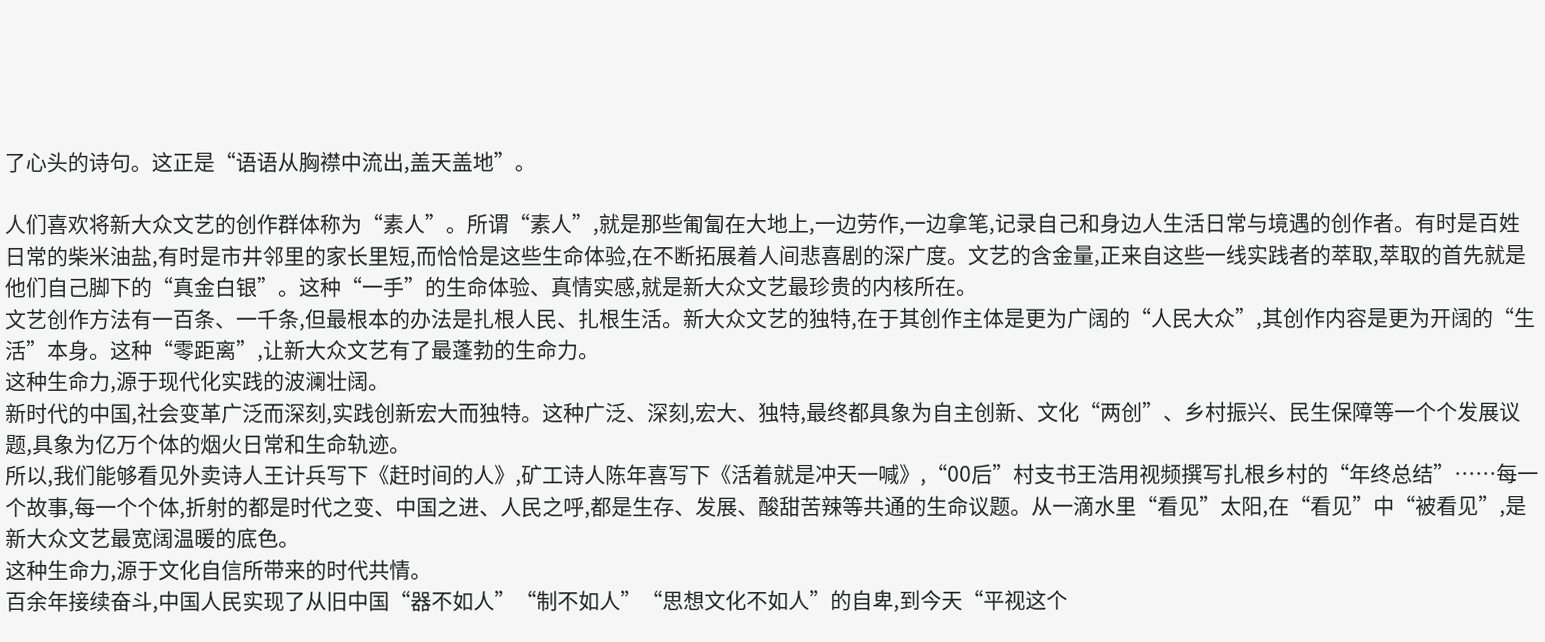了心头的诗句。这正是“语语从胸襟中流出,盖天盖地”。

人们喜欢将新大众文艺的创作群体称为“素人”。所谓“素人”,就是那些匍匐在大地上,一边劳作,一边拿笔,记录自己和身边人生活日常与境遇的创作者。有时是百姓日常的柴米油盐,有时是市井邻里的家长里短,而恰恰是这些生命体验,在不断拓展着人间悲喜剧的深广度。文艺的含金量,正来自这些一线实践者的萃取,萃取的首先就是他们自己脚下的“真金白银”。这种“一手”的生命体验、真情实感,就是新大众文艺最珍贵的内核所在。
文艺创作方法有一百条、一千条,但最根本的办法是扎根人民、扎根生活。新大众文艺的独特,在于其创作主体是更为广阔的“人民大众”,其创作内容是更为开阔的“生活”本身。这种“零距离”,让新大众文艺有了最蓬勃的生命力。
这种生命力,源于现代化实践的波澜壮阔。
新时代的中国,社会变革广泛而深刻,实践创新宏大而独特。这种广泛、深刻,宏大、独特,最终都具象为自主创新、文化“两创”、乡村振兴、民生保障等一个个发展议题,具象为亿万个体的烟火日常和生命轨迹。
所以,我们能够看见外卖诗人王计兵写下《赶时间的人》,矿工诗人陈年喜写下《活着就是冲天一喊》,“00后”村支书王浩用视频撰写扎根乡村的“年终总结”……每一个故事,每一个个体,折射的都是时代之变、中国之进、人民之呼,都是生存、发展、酸甜苦辣等共通的生命议题。从一滴水里“看见”太阳,在“看见”中“被看见”,是新大众文艺最宽阔温暖的底色。
这种生命力,源于文化自信所带来的时代共情。
百余年接续奋斗,中国人民实现了从旧中国“器不如人”“制不如人”“思想文化不如人”的自卑,到今天“平视这个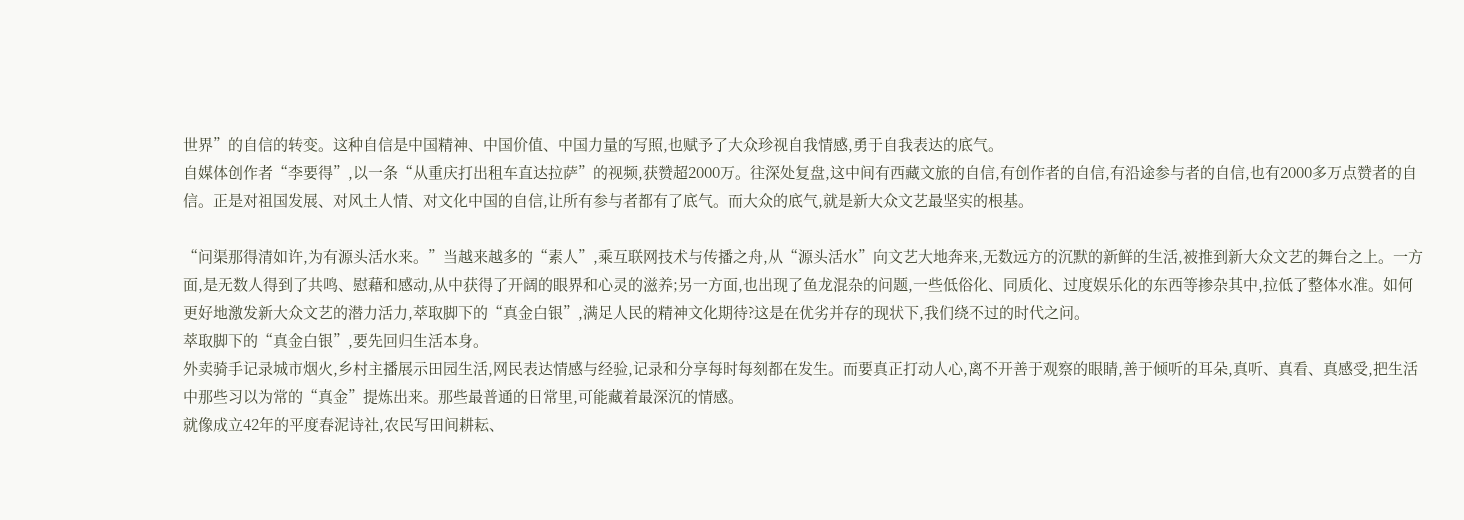世界”的自信的转变。这种自信是中国精神、中国价值、中国力量的写照,也赋予了大众珍视自我情感,勇于自我表达的底气。
自媒体创作者“李要得”,以一条“从重庆打出租车直达拉萨”的视频,获赞超2000万。往深处复盘,这中间有西藏文旅的自信,有创作者的自信,有沿途参与者的自信,也有2000多万点赞者的自信。正是对祖国发展、对风土人情、对文化中国的自信,让所有参与者都有了底气。而大众的底气,就是新大众文艺最坚实的根基。

“问渠那得清如许,为有源头活水来。”当越来越多的“素人”,乘互联网技术与传播之舟,从“源头活水”向文艺大地奔来,无数远方的沉默的新鲜的生活,被推到新大众文艺的舞台之上。一方面,是无数人得到了共鸣、慰藉和感动,从中获得了开阔的眼界和心灵的滋养;另一方面,也出现了鱼龙混杂的问题,一些低俗化、同质化、过度娱乐化的东西等掺杂其中,拉低了整体水准。如何更好地激发新大众文艺的潜力活力,萃取脚下的“真金白银”,满足人民的精神文化期待?这是在优劣并存的现状下,我们绕不过的时代之问。
萃取脚下的“真金白银”,要先回归生活本身。
外卖骑手记录城市烟火,乡村主播展示田园生活,网民表达情感与经验,记录和分享每时每刻都在发生。而要真正打动人心,离不开善于观察的眼睛,善于倾听的耳朵,真听、真看、真感受,把生活中那些习以为常的“真金”提炼出来。那些最普通的日常里,可能藏着最深沉的情感。
就像成立42年的平度春泥诗社,农民写田间耕耘、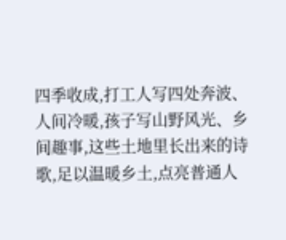四季收成,打工人写四处奔波、人间冷暖,孩子写山野风光、乡间趣事,这些土地里长出来的诗歌,足以温暖乡土,点亮普通人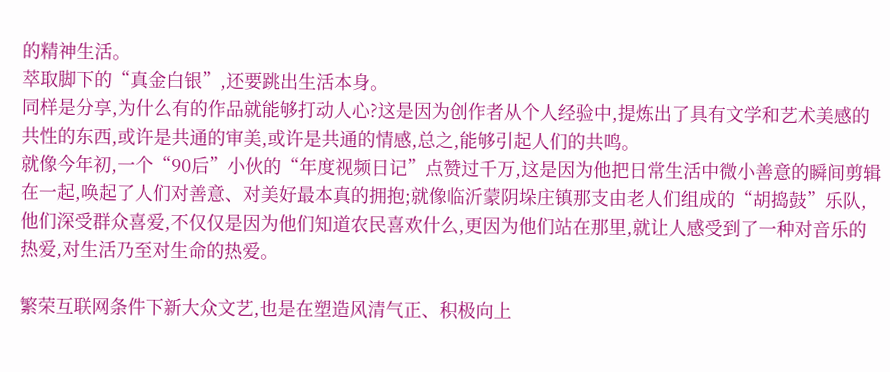的精神生活。
萃取脚下的“真金白银”,还要跳出生活本身。
同样是分享,为什么有的作品就能够打动人心?这是因为创作者从个人经验中,提炼出了具有文学和艺术美感的共性的东西,或许是共通的审美,或许是共通的情感,总之,能够引起人们的共鸣。
就像今年初,一个“90后”小伙的“年度视频日记”点赞过千万,这是因为他把日常生活中微小善意的瞬间剪辑在一起,唤起了人们对善意、对美好最本真的拥抱;就像临沂蒙阴垛庄镇那支由老人们组成的“胡捣鼓”乐队,他们深受群众喜爱,不仅仅是因为他们知道农民喜欢什么,更因为他们站在那里,就让人感受到了一种对音乐的热爱,对生活乃至对生命的热爱。

繁荣互联网条件下新大众文艺,也是在塑造风清气正、积极向上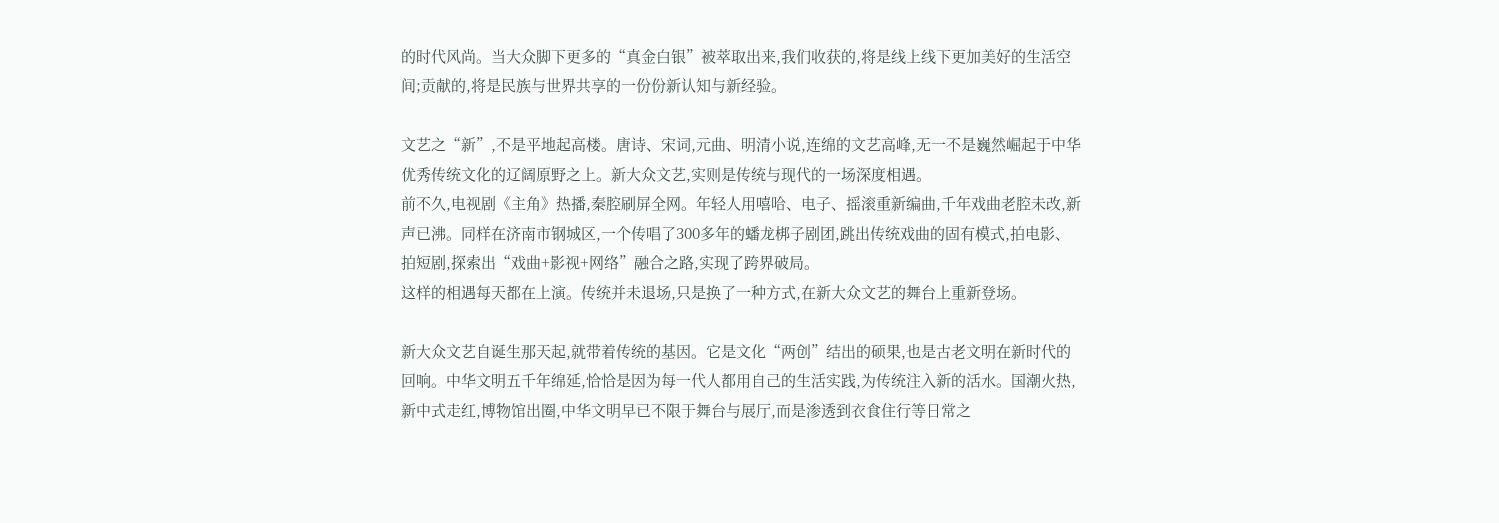的时代风尚。当大众脚下更多的“真金白银”被萃取出来,我们收获的,将是线上线下更加美好的生活空间;贡献的,将是民族与世界共享的一份份新认知与新经验。

文艺之“新”,不是平地起高楼。唐诗、宋词,元曲、明清小说,连绵的文艺高峰,无一不是巍然崛起于中华优秀传统文化的辽阔原野之上。新大众文艺,实则是传统与现代的一场深度相遇。
前不久,电视剧《主角》热播,秦腔刷屏全网。年轻人用嘻哈、电子、摇滚重新编曲,千年戏曲老腔未改,新声已沸。同样在济南市钢城区,一个传唱了300多年的蟠龙梆子剧团,跳出传统戏曲的固有模式,拍电影、拍短剧,探索出“戏曲+影视+网络”融合之路,实现了跨界破局。
这样的相遇每天都在上演。传统并未退场,只是换了一种方式,在新大众文艺的舞台上重新登场。

新大众文艺自诞生那天起,就带着传统的基因。它是文化“两创”结出的硕果,也是古老文明在新时代的回响。中华文明五千年绵延,恰恰是因为每一代人都用自己的生活实践,为传统注入新的活水。国潮火热,新中式走红,博物馆出圈,中华文明早已不限于舞台与展厅,而是渗透到衣食住行等日常之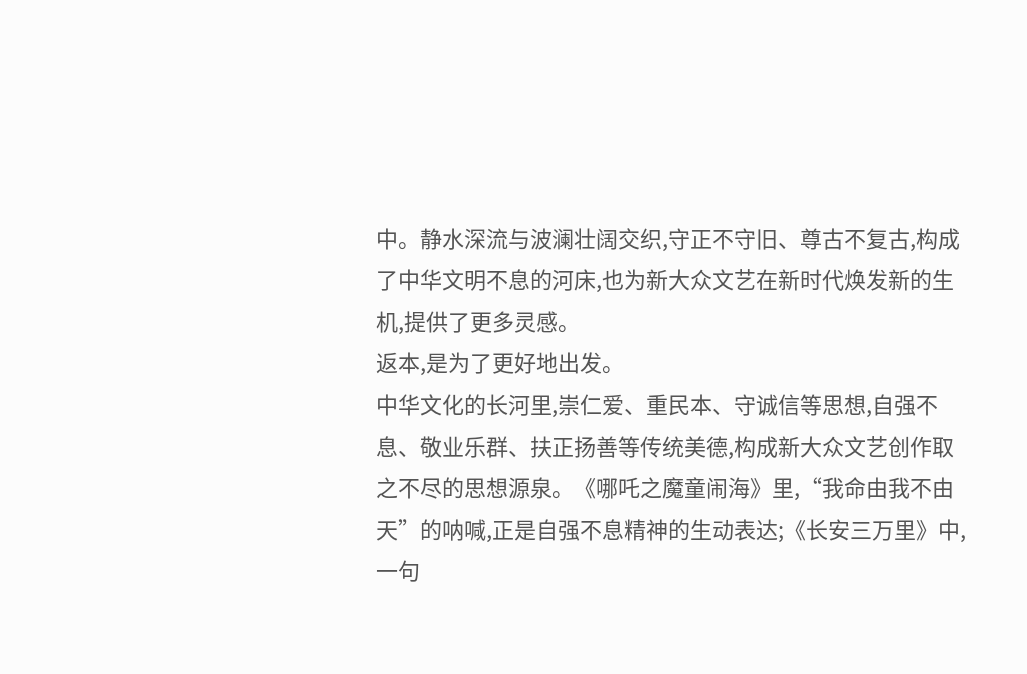中。静水深流与波澜壮阔交织,守正不守旧、尊古不复古,构成了中华文明不息的河床,也为新大众文艺在新时代焕发新的生机,提供了更多灵感。
返本,是为了更好地出发。
中华文化的长河里,崇仁爱、重民本、守诚信等思想,自强不息、敬业乐群、扶正扬善等传统美德,构成新大众文艺创作取之不尽的思想源泉。《哪吒之魔童闹海》里,“我命由我不由天”的呐喊,正是自强不息精神的生动表达;《长安三万里》中,一句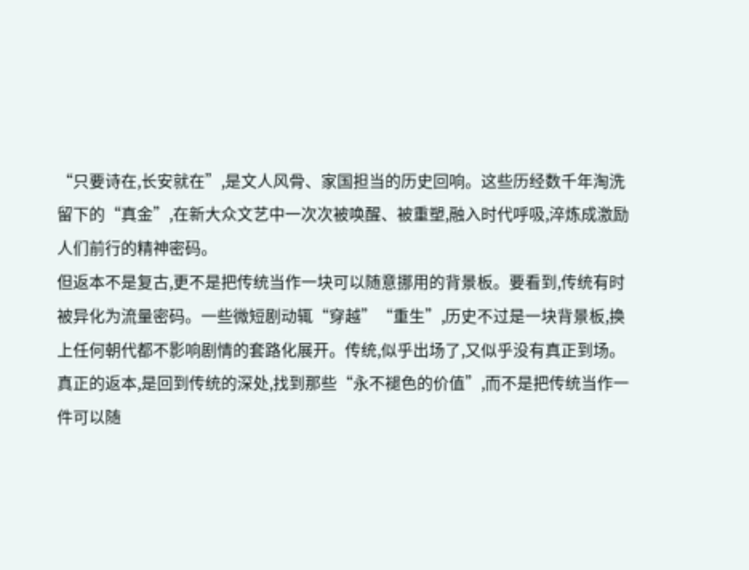“只要诗在,长安就在”,是文人风骨、家国担当的历史回响。这些历经数千年淘洗留下的“真金”,在新大众文艺中一次次被唤醒、被重塑,融入时代呼吸,淬炼成激励人们前行的精神密码。
但返本不是复古,更不是把传统当作一块可以随意挪用的背景板。要看到,传统有时被异化为流量密码。一些微短剧动辄“穿越”“重生”,历史不过是一块背景板,换上任何朝代都不影响剧情的套路化展开。传统,似乎出场了,又似乎没有真正到场。
真正的返本,是回到传统的深处,找到那些“永不褪色的价值”,而不是把传统当作一件可以随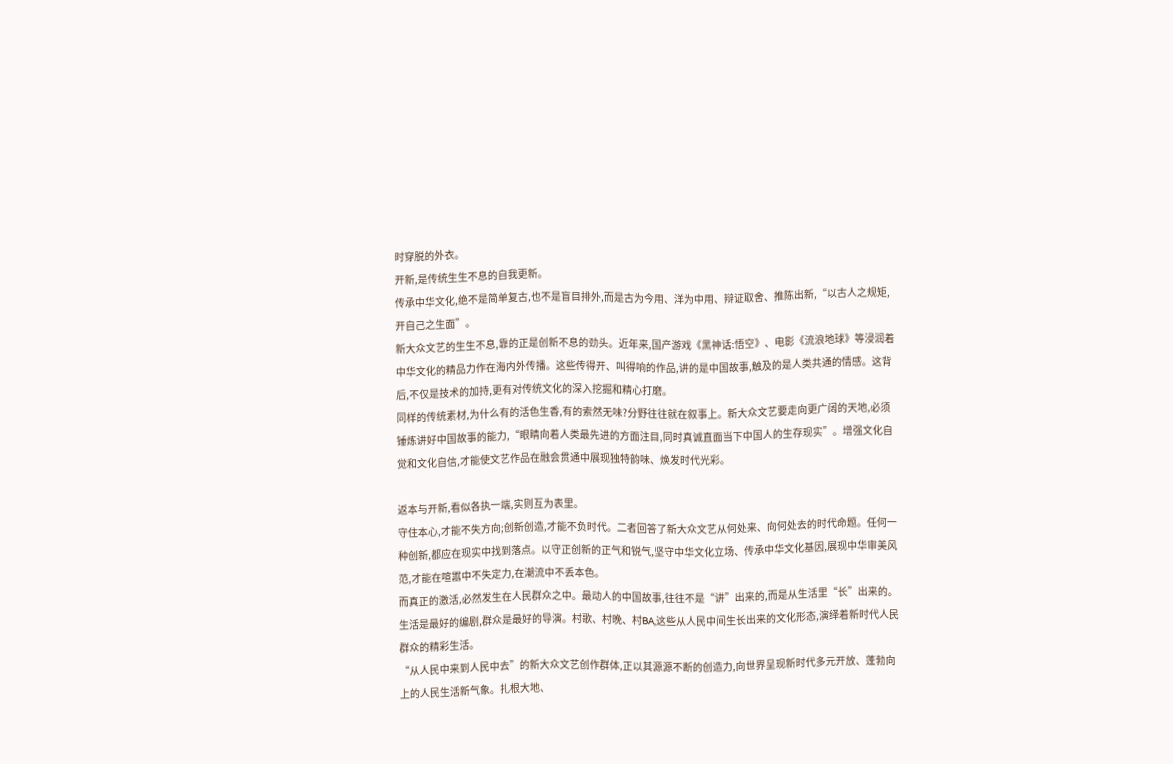时穿脱的外衣。
开新,是传统生生不息的自我更新。
传承中华文化,绝不是简单复古,也不是盲目排外,而是古为今用、洋为中用、辩证取舍、推陈出新,“以古人之规矩,开自己之生面”。
新大众文艺的生生不息,靠的正是创新不息的劲头。近年来,国产游戏《黑神话:悟空》、电影《流浪地球》等浸润着中华文化的精品力作在海内外传播。这些传得开、叫得响的作品,讲的是中国故事,触及的是人类共通的情感。这背后,不仅是技术的加持,更有对传统文化的深入挖掘和精心打磨。
同样的传统素材,为什么有的活色生香,有的索然无味?分野往往就在叙事上。新大众文艺要走向更广阔的天地,必须锤炼讲好中国故事的能力,“眼睛向着人类最先进的方面注目,同时真诚直面当下中国人的生存现实”。增强文化自觉和文化自信,才能使文艺作品在融会贯通中展现独特韵味、焕发时代光彩。

返本与开新,看似各执一端,实则互为表里。
守住本心,才能不失方向;创新创造,才能不负时代。二者回答了新大众文艺从何处来、向何处去的时代命题。任何一种创新,都应在现实中找到落点。以守正创新的正气和锐气,坚守中华文化立场、传承中华文化基因,展现中华审美风范,才能在喧嚣中不失定力,在潮流中不丢本色。
而真正的激活,必然发生在人民群众之中。最动人的中国故事,往往不是“讲”出来的,而是从生活里“长”出来的。生活是最好的编剧,群众是最好的导演。村歌、村晚、村BA,这些从人民中间生长出来的文化形态,演绎着新时代人民群众的精彩生活。
“从人民中来到人民中去”的新大众文艺创作群体,正以其源源不断的创造力,向世界呈现新时代多元开放、蓬勃向上的人民生活新气象。扎根大地、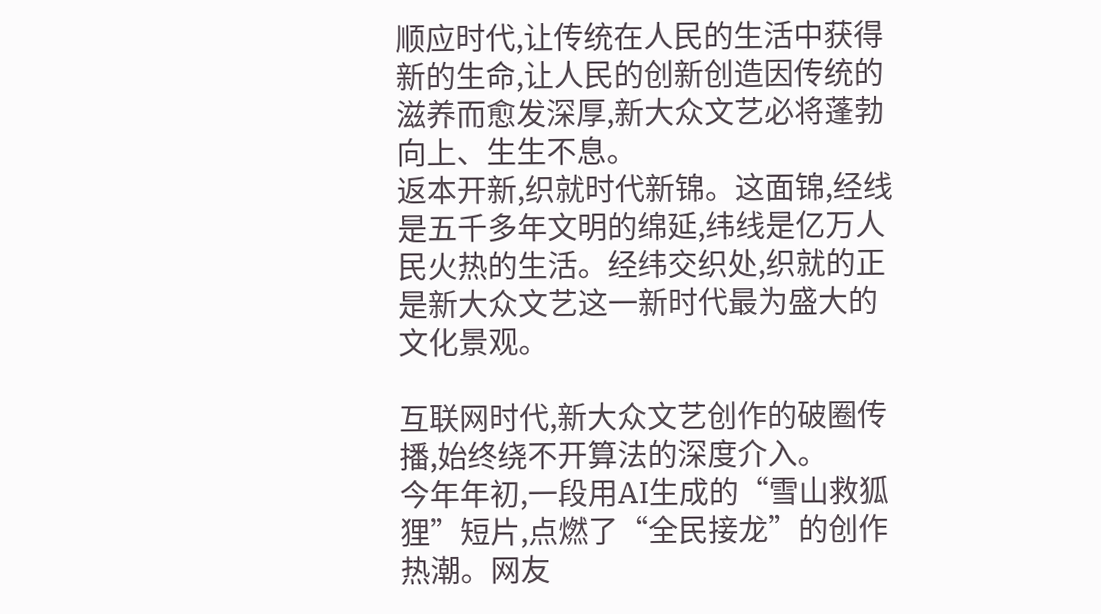顺应时代,让传统在人民的生活中获得新的生命,让人民的创新创造因传统的滋养而愈发深厚,新大众文艺必将蓬勃向上、生生不息。
返本开新,织就时代新锦。这面锦,经线是五千多年文明的绵延,纬线是亿万人民火热的生活。经纬交织处,织就的正是新大众文艺这一新时代最为盛大的文化景观。

互联网时代,新大众文艺创作的破圈传播,始终绕不开算法的深度介入。
今年年初,一段用AI生成的“雪山救狐狸”短片,点燃了“全民接龙”的创作热潮。网友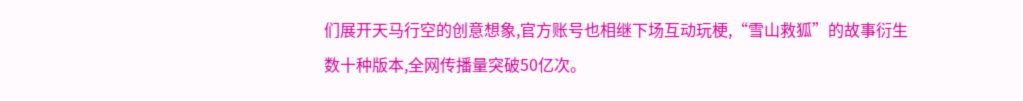们展开天马行空的创意想象,官方账号也相继下场互动玩梗,“雪山救狐”的故事衍生数十种版本,全网传播量突破50亿次。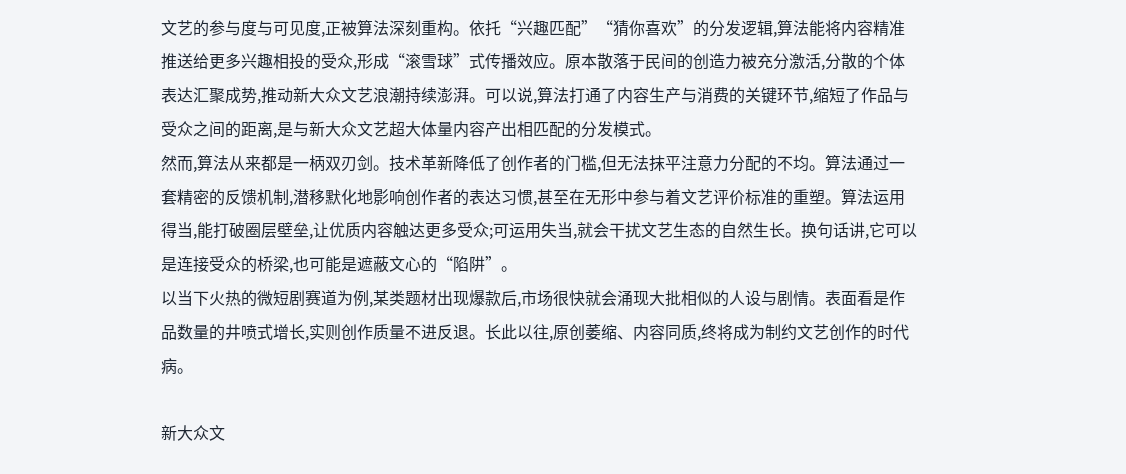文艺的参与度与可见度,正被算法深刻重构。依托“兴趣匹配”“猜你喜欢”的分发逻辑,算法能将内容精准推送给更多兴趣相投的受众,形成“滚雪球”式传播效应。原本散落于民间的创造力被充分激活,分散的个体表达汇聚成势,推动新大众文艺浪潮持续澎湃。可以说,算法打通了内容生产与消费的关键环节,缩短了作品与受众之间的距离,是与新大众文艺超大体量内容产出相匹配的分发模式。
然而,算法从来都是一柄双刃剑。技术革新降低了创作者的门槛,但无法抹平注意力分配的不均。算法通过一套精密的反馈机制,潜移默化地影响创作者的表达习惯,甚至在无形中参与着文艺评价标准的重塑。算法运用得当,能打破圈层壁垒,让优质内容触达更多受众;可运用失当,就会干扰文艺生态的自然生长。换句话讲,它可以是连接受众的桥梁,也可能是遮蔽文心的“陷阱”。
以当下火热的微短剧赛道为例,某类题材出现爆款后,市场很快就会涌现大批相似的人设与剧情。表面看是作品数量的井喷式增长,实则创作质量不进反退。长此以往,原创萎缩、内容同质,终将成为制约文艺创作的时代病。

新大众文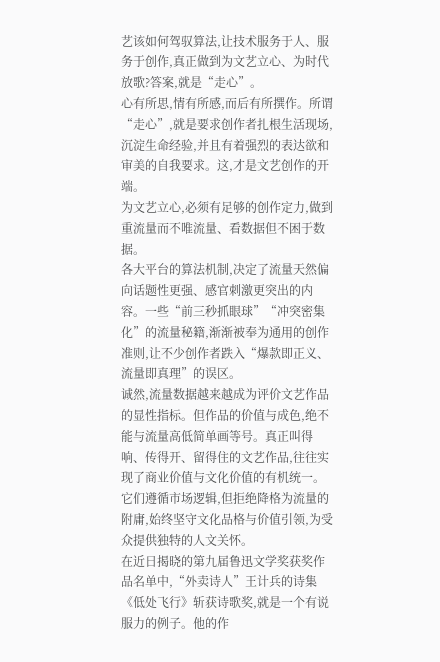艺该如何驾驭算法,让技术服务于人、服务于创作,真正做到为文艺立心、为时代放歌?答案,就是“走心”。
心有所思,情有所感,而后有所撰作。所谓“走心”,就是要求创作者扎根生活现场,沉淀生命经验,并且有着强烈的表达欲和审美的自我要求。这,才是文艺创作的开端。
为文艺立心,必须有足够的创作定力,做到重流量而不唯流量、看数据但不困于数据。
各大平台的算法机制,决定了流量天然偏向话题性更强、感官刺激更突出的内容。一些“前三秒抓眼球”“冲突密集化”的流量秘籍,渐渐被奉为通用的创作准则,让不少创作者跌入“爆款即正义、流量即真理”的误区。
诚然,流量数据越来越成为评价文艺作品的显性指标。但作品的价值与成色,绝不能与流量高低简单画等号。真正叫得响、传得开、留得住的文艺作品,往往实现了商业价值与文化价值的有机统一。它们遵循市场逻辑,但拒绝降格为流量的附庸,始终坚守文化品格与价值引领,为受众提供独特的人文关怀。
在近日揭晓的第九届鲁迅文学奖获奖作品名单中,“外卖诗人”王计兵的诗集《低处飞行》斩获诗歌奖,就是一个有说服力的例子。他的作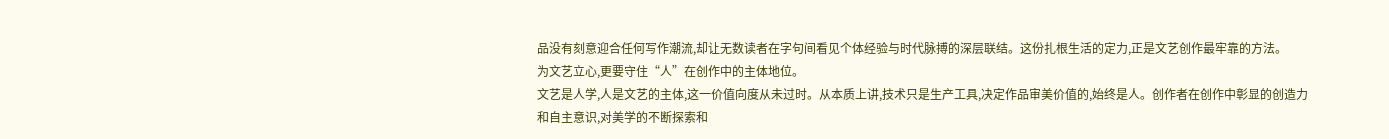品没有刻意迎合任何写作潮流,却让无数读者在字句间看见个体经验与时代脉搏的深层联结。这份扎根生活的定力,正是文艺创作最牢靠的方法。
为文艺立心,更要守住“人”在创作中的主体地位。
文艺是人学,人是文艺的主体,这一价值向度从未过时。从本质上讲,技术只是生产工具,决定作品审美价值的,始终是人。创作者在创作中彰显的创造力和自主意识,对美学的不断探索和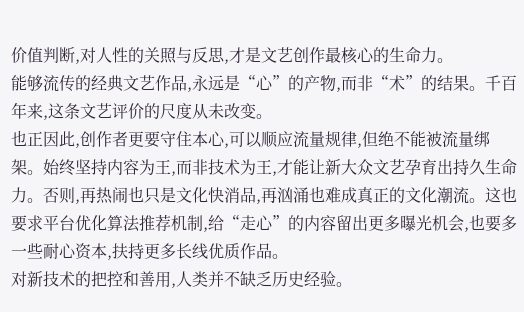价值判断,对人性的关照与反思,才是文艺创作最核心的生命力。
能够流传的经典文艺作品,永远是“心”的产物,而非“术”的结果。千百年来,这条文艺评价的尺度从未改变。
也正因此,创作者更要守住本心,可以顺应流量规律,但绝不能被流量绑架。始终坚持内容为王,而非技术为王,才能让新大众文艺孕育出持久生命力。否则,再热闹也只是文化快消品,再汹涌也难成真正的文化潮流。这也要求平台优化算法推荐机制,给“走心”的内容留出更多曝光机会,也要多一些耐心资本,扶持更多长线优质作品。
对新技术的把控和善用,人类并不缺乏历史经验。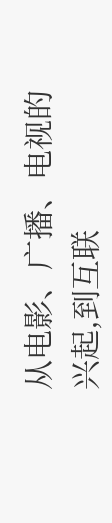从电影、广播、电视的兴起,到互联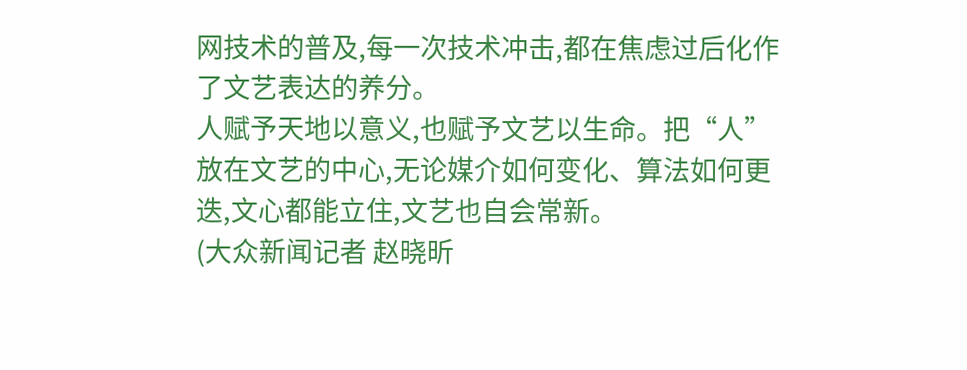网技术的普及,每一次技术冲击,都在焦虑过后化作了文艺表达的养分。
人赋予天地以意义,也赋予文艺以生命。把“人”放在文艺的中心,无论媒介如何变化、算法如何更迭,文心都能立住,文艺也自会常新。
(大众新闻记者 赵晓昕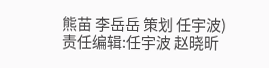熊苗 李岳岳 策划 任宇波)
责任编辑:任宇波 赵晓昕